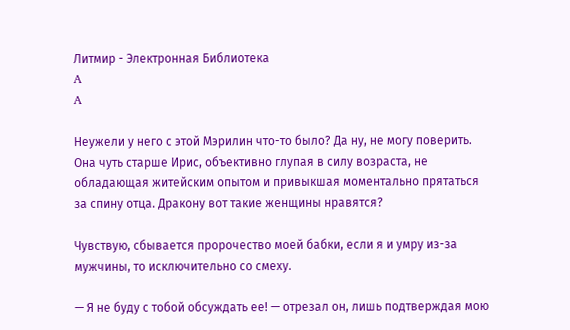Литмир - Электронная Библиотека
A
A

Неужели у него с этой Мэрилин что-то было? Да ну, не могу поверить. Она чуть старше Ирис, объективно глупая в силу возраста, не обладающая житейским опытом и привыкшая моментально прятаться за спину отца. Дракону вот такие женщины нравятся?

Чувствую, сбывается пророчество моей бабки, если я и умру из-за мужчины, то исключительно со смеху.

— Я не буду с тобой обсуждать ее! — отрезал он, лишь подтверждая мою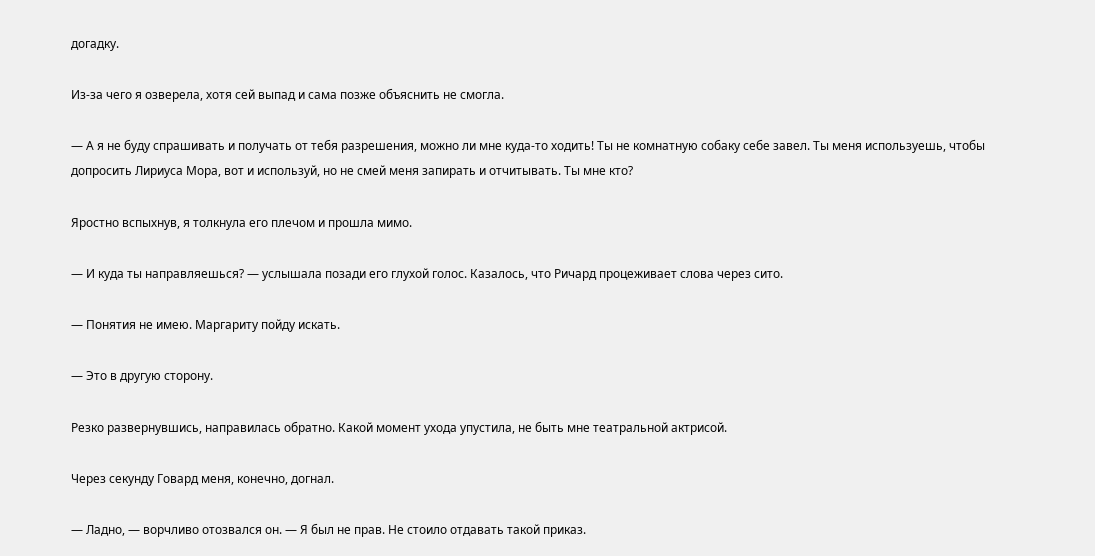догадку.

Из-за чего я озверела, хотя сей выпад и сама позже объяснить не смогла.

— А я не буду спрашивать и получать от тебя разрешения, можно ли мне куда-то ходить! Ты не комнатную собаку себе завел. Ты меня используешь, чтобы допросить Лириуса Мора, вот и используй, но не смей меня запирать и отчитывать. Ты мне кто?

Яростно вспыхнув, я толкнула его плечом и прошла мимо.

— И куда ты направляешься? — услышала позади его глухой голос. Казалось, что Ричард процеживает слова через сито.

— Понятия не имею. Маргариту пойду искать.

— Это в другую сторону.

Резко развернувшись, направилась обратно. Какой момент ухода упустила, не быть мне театральной актрисой.

Через секунду Говард меня, конечно, догнал.

— Ладно, — ворчливо отозвался он. — Я был не прав. Не стоило отдавать такой приказ.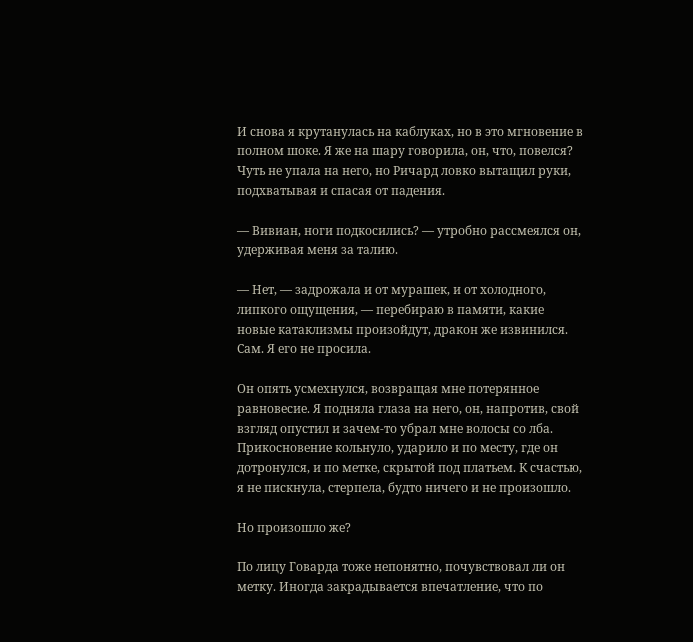И снова я крутанулась на каблуках, но в это мгновение в полном шоке. Я же на шару говорила, он, что, повелся? Чуть не упала на него, но Ричард ловко вытащил руки, подхватывая и спасая от падения.

— Вивиан, ноги подкосились? — утробно рассмеялся он, удерживая меня за талию.

— Нет, — задрожала и от мурашек, и от холодного, липкого ощущения, — перебираю в памяти, какие новые катаклизмы произойдут, дракон же извинился. Сам. Я его не просила.

Он опять усмехнулся, возвращая мне потерянное равновесие. Я подняла глаза на него, он, напротив, свой взгляд опустил и зачем-то убрал мне волосы со лба. Прикосновение кольнуло, ударило и по месту, где он дотронулся, и по метке, скрытой под платьем. К счастью, я не пискнула, стерпела, будто ничего и не произошло.

Но произошло же?

По лицу Говарда тоже непонятно, почувствовал ли он метку. Иногда закрадывается впечатление, что по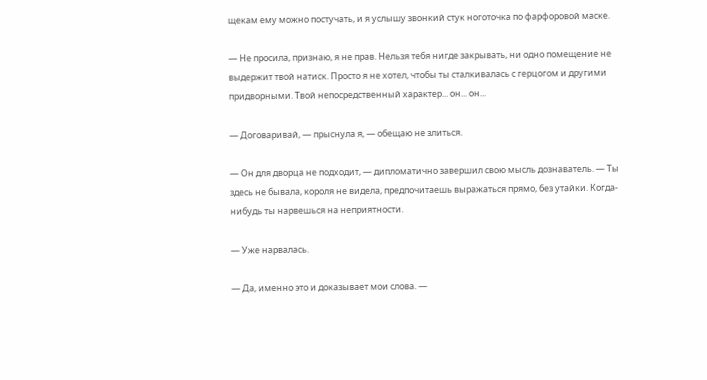щекам ему можно постучать, и я услышу звонкий стук ноготочка по фарфоровой маске.

— Не просила, признаю, я не прав. Нельзя тебя нигде закрывать, ни одно помещение не выдержит твой натиск. Просто я не хотел, чтобы ты сталкивалась с герцогом и другими придворными. Твой непосредственный характер... он... он...

— Договаривай, — прыснула я, — обещаю не злиться.

— Он для дворца не подходит, — дипломатично завершил свою мысль дознаватель. — Ты здесь не бывала, короля не видела, предпочитаешь выражаться прямо, без утайки. Когда-нибудь ты нарвешься на неприятности.

— Уже нарвалась.

— Да, именно это и доказывает мои слова. —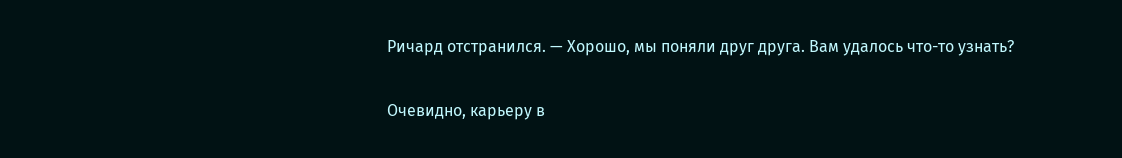Ричард отстранился. — Хорошо, мы поняли друг друга. Вам удалось что-то узнать?

Очевидно, карьеру в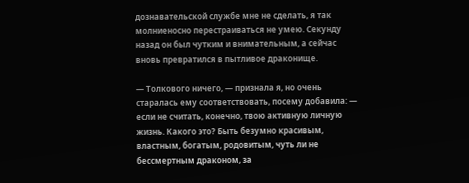дознавательской службе мне не сделать, я так молниеносно перестраиваться не умею. Секунду назад он был чутким и внимательным, а сейчас вновь превратился в пытливое драконище.

— Толкового ничего, — признала я, но очень старалась ему соответствовать, посему добавила: — если не считать, конечно, твою активную личную жизнь. Какого это? Быть безумно красивым, властным, богатым, родовитым, чуть ли не бессмертным драконом, за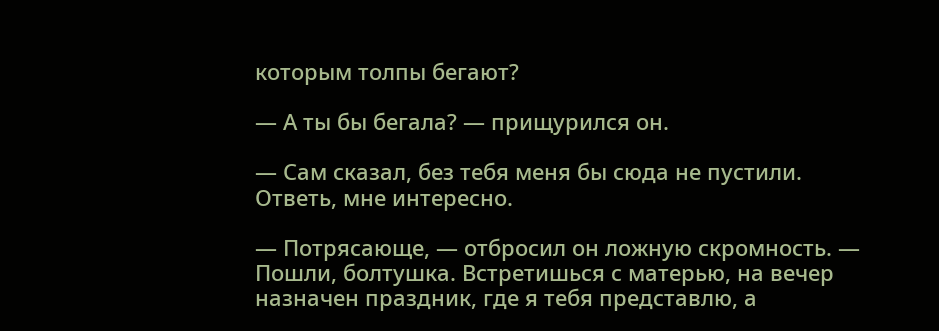которым толпы бегают?

— А ты бы бегала? — прищурился он.

— Сам сказал, без тебя меня бы сюда не пустили. Ответь, мне интересно.

— Потрясающе, — отбросил он ложную скромность. — Пошли, болтушка. Встретишься с матерью, на вечер назначен праздник, где я тебя представлю, а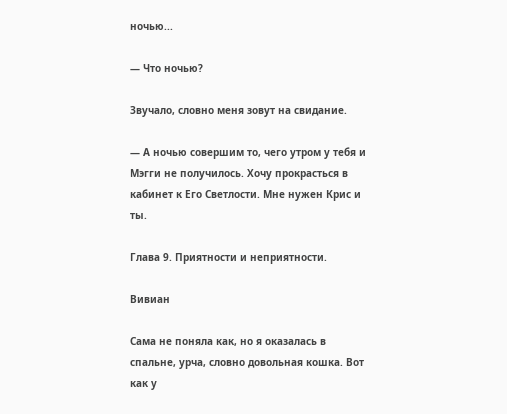ночью...

— Что ночью?

Звучало, словно меня зовут на свидание.

— А ночью совершим то, чего утром у тебя и Мэгги не получилось. Хочу прокрасться в кабинет к Его Светлости. Мне нужен Крис и ты.

Глава 9. Приятности и неприятности.

Вивиан

Сама не поняла как, но я оказалась в спальне, урча, словно довольная кошка. Вот как у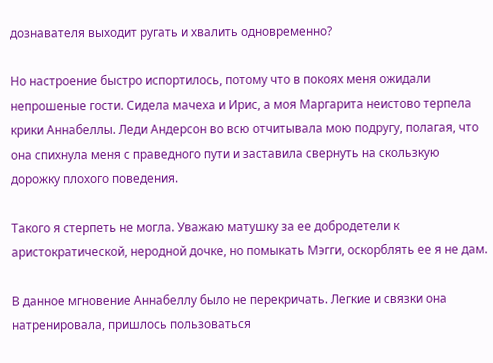дознавателя выходит ругать и хвалить одновременно?

Но настроение быстро испортилось, потому что в покоях меня ожидали непрошеные гости. Сидела мачеха и Ирис, а моя Маргарита неистово терпела крики Аннабеллы. Леди Андерсон во всю отчитывала мою подругу, полагая, что она спихнула меня с праведного пути и заставила свернуть на скользкую дорожку плохого поведения.

Такого я стерпеть не могла. Уважаю матушку за ее добродетели к аристократической, неродной дочке, но помыкать Мэгги, оскорблять ее я не дам.

В данное мгновение Аннабеллу было не перекричать. Легкие и связки она натренировала, пришлось пользоваться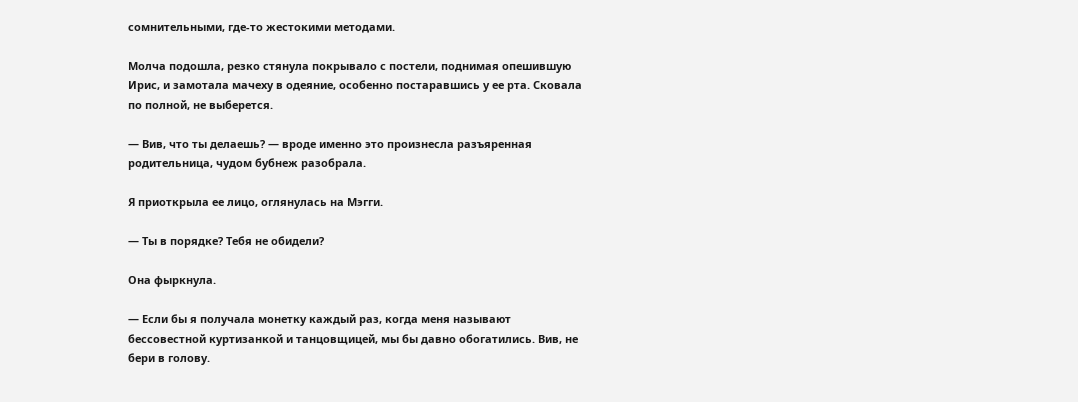сомнительными, где-то жестокими методами.

Молча подошла, резко стянула покрывало с постели, поднимая опешившую Ирис, и замотала мачеху в одеяние, особенно постаравшись у ее рта. Сковала по полной, не выберется.

— Вив, что ты делаешь? — вроде именно это произнесла разъяренная родительница, чудом бубнеж разобрала.

Я приоткрыла ее лицо, оглянулась на Мэгги.

— Ты в порядке? Тебя не обидели?

Она фыркнула.

— Если бы я получала монетку каждый раз, когда меня называют бессовестной куртизанкой и танцовщицей, мы бы давно обогатились. Вив, не бери в голову.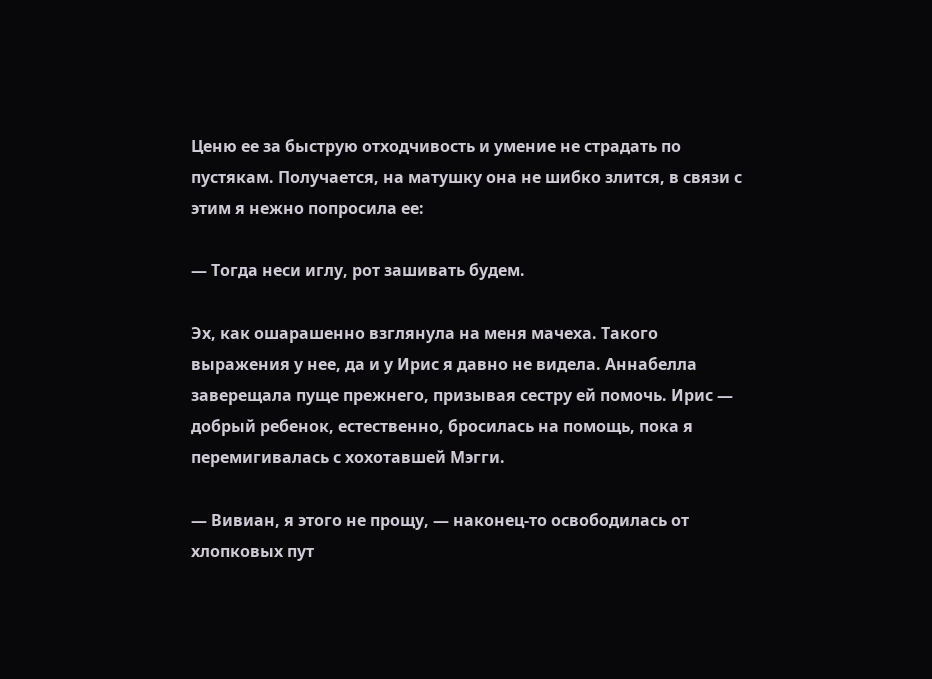Ценю ее за быструю отходчивость и умение не страдать по пустякам. Получается, на матушку она не шибко злится, в связи с этим я нежно попросила ее:

— Тогда неси иглу, рот зашивать будем.

Эх, как ошарашенно взглянула на меня мачеха. Такого выражения у нее, да и у Ирис я давно не видела. Аннабелла заверещала пуще прежнего, призывая сестру ей помочь. Ирис — добрый ребенок, естественно, бросилась на помощь, пока я перемигивалась с хохотавшей Мэгги.

— Вивиан, я этого не прощу, — наконец-то освободилась от хлопковых пут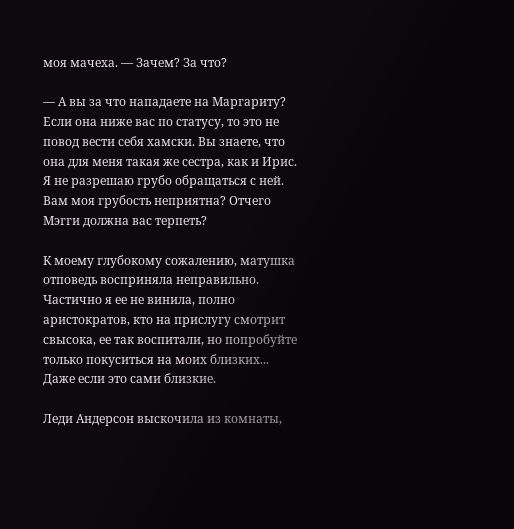моя мачеха. — Зачем? За что?

— А вы за что нападаете на Маргариту? Если она ниже вас по статусу, то это не повод вести себя хамски. Вы знаете, что она для меня такая же сестра, как и Ирис. Я не разрешаю грубо обращаться с ней. Вам моя грубость неприятна? Отчего Мэгги должна вас терпеть?

К моему глубокому сожалению, матушка отповедь восприняла неправильно. Частично я ее не винила, полно аристократов, кто на прислугу смотрит свысока, ее так воспитали, но попробуйте только покуситься на моих близких... Даже если это сами близкие.

Леди Андерсон выскочила из комнаты,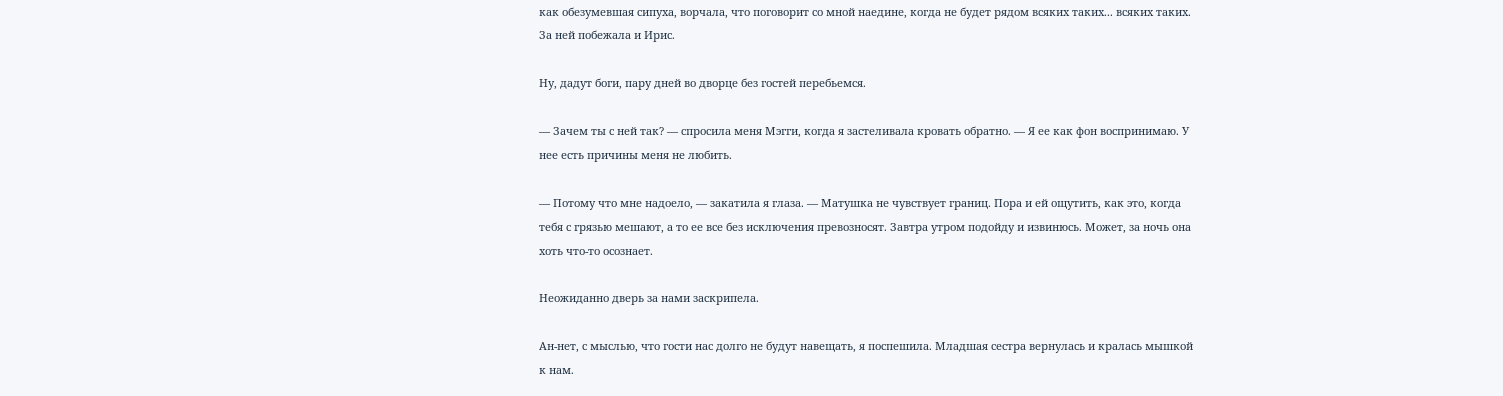как обезумевшая сипуха, ворчала, что поговорит со мной наедине, когда не будет рядом всяких таких... всяких таких. За ней побежала и Ирис.

Ну, дадут боги, пару дней во дворце без гостей перебьемся.

— Зачем ты с ней так? — спросила меня Мэгги, когда я застеливала кровать обратно. — Я ее как фон воспринимаю. У нее есть причины меня не любить.

— Потому что мне надоело, — закатила я глаза. — Матушка не чувствует границ. Пора и ей ощутить, как это, когда тебя с грязью мешают, а то ее все без исключения превозносят. Завтра утром подойду и извинюсь. Может, за ночь она хоть что-то осознает.

Неожиданно дверь за нами заскрипела.

Ан-нет, с мыслью, что гости нас долго не будут навещать, я поспешила. Младшая сестра вернулась и кралась мышкой к нам.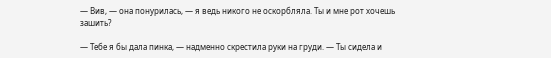— Вив, — она понурилась, — я ведь никого не оскорбляла. Ты и мне рот хочешь зашить?

— Тебе я бы дала пинка, — надменно скрестила руки на груди. — Ты сидела и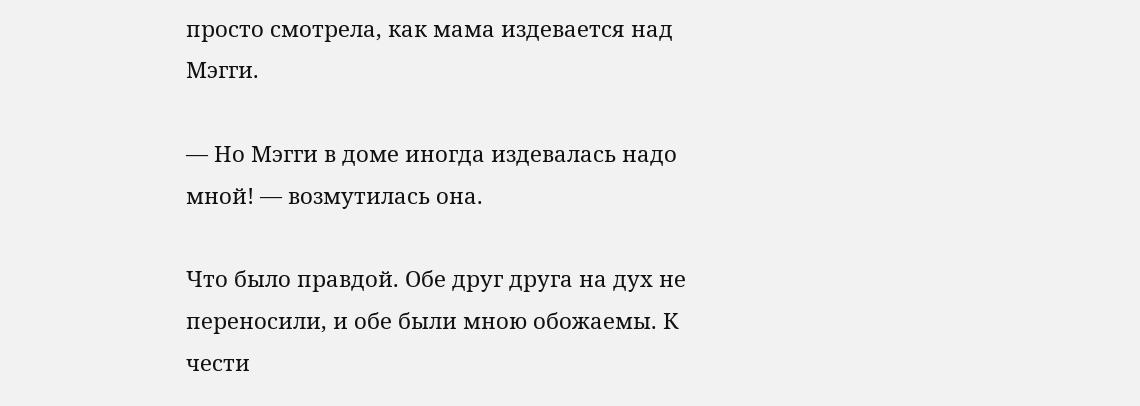просто смотрела, как мама издевается над Мэгги.

— Но Мэгги в доме иногда издевалась надо мной! — возмутилась она.

Что было правдой. Обе друг друга на дух не переносили, и обе были мною обожаемы. К чести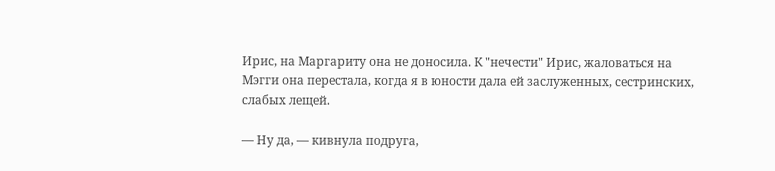Ирис, на Маргариту она не доносила. К "нечести" Ирис, жаловаться на Мэгги она перестала, когда я в юности дала ей заслуженных, сестринских, слабых лещей.

— Ну да, — кивнула подруга,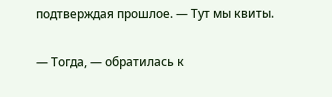подтверждая прошлое. — Тут мы квиты.

— Тогда, — обратилась к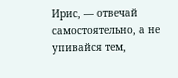Ирис, — отвечай самостоятельно, а не упивайся тем,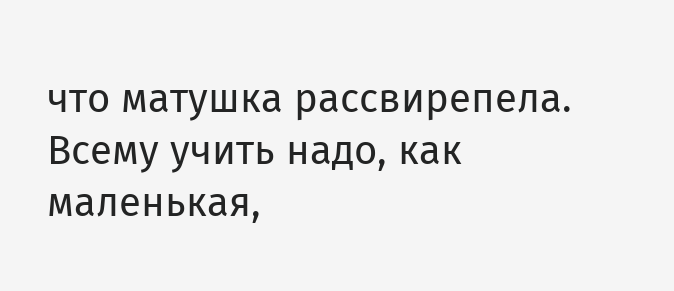что матушка рассвирепела. Всему учить надо, как маленькая,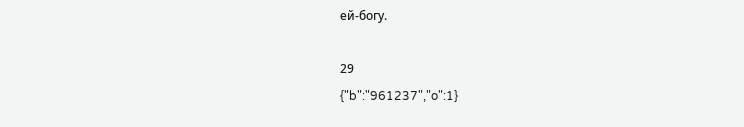ей-богу.

29
{"b":"961237","o":1}